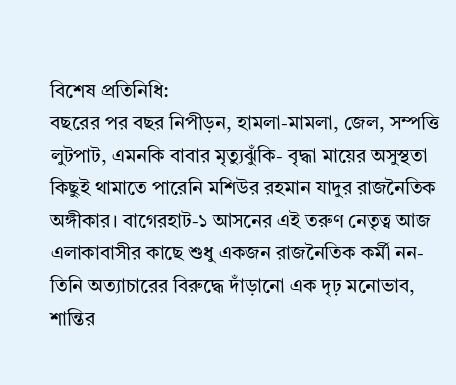বিশেষ প্রতিনিধি:
বছরের পর বছর নিপীড়ন, হামলা-মামলা, জেল, সম্পত্তি লুটপাট, এমনকি বাবার মৃত্যুঝুঁকি- বৃদ্ধা মায়ের অসুস্থতা কিছুই থামাতে পারেনি মশিউর রহমান যাদুর রাজনৈতিক অঙ্গীকার। বাগেরহাট-১ আসনের এই তরুণ নেতৃত্ব আজ এলাকাবাসীর কাছে শুধু একজন রাজনৈতিক কর্মী নন- তিনি অত্যাচারের বিরুদ্ধে দাঁড়ানো এক দৃঢ় মনোভাব, শান্তির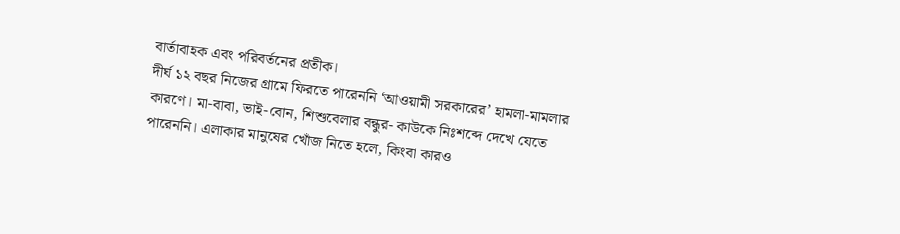বার্তাবাহক এবং পরিবর্তনের প্রতীক।
দীর্ঘ ১২ বছর নিজের গ্রামে ফিরতে পারেননি ‘আওয়ামী সরকারের’ হামলা-মামলার কারণে। মা-বাবা, ভাই-বোন, শিশুবেলার বন্ধুর- কাউকে নিঃশব্দে দেখে যেতে পারেননি। এলাকার মানুষের খোঁজ নিতে হলে, কিংবা কারও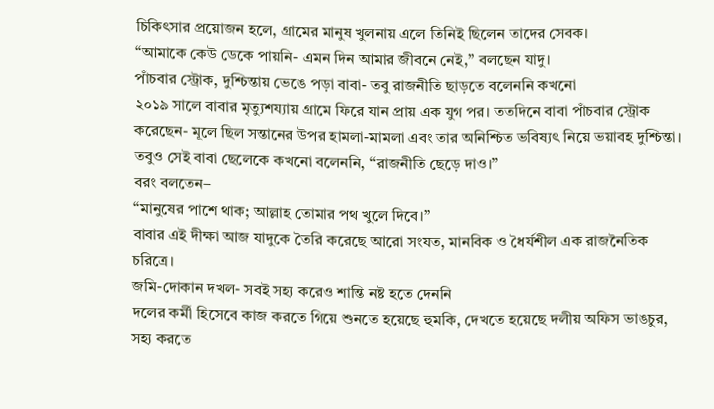চিকিৎসার প্রয়োজন হলে, গ্রামের মানুষ খুলনায় এলে তিনিই ছিলেন তাদের সেবক।
“আমাকে কেউ ডেকে পায়নি- এমন দিন আমার জীবনে নেই,” বলছেন যাদু।
পাঁচবার স্ট্রোক, দুশ্চিন্তায় ভেঙে পড়া বাবা- তবু রাজনীতি ছাড়তে বলেননি কখনো
২০১৯ সালে বাবার মৃত্যুশয্যায় গ্রামে ফিরে যান প্রায় এক যুগ পর। ততদিনে বাবা পাঁচবার স্ট্রোক করেছেন- মূলে ছিল সন্তানের উপর হামলা-মামলা এবং তার অনিশ্চিত ভবিষ্যৎ নিয়ে ভয়াবহ দুশ্চিন্তা।
তবুও সেই বাবা ছেলেকে কখনো বলেননি, “রাজনীতি ছেড়ে দাও।”
বরং বলতেন–
“মানুষের পাশে থাক; আল্লাহ তোমার পথ খুলে দিবে।”
বাবার এই দীক্ষা আজ যাদুকে তৈরি করেছে আরো সংযত, মানবিক ও ধৈর্যশীল এক রাজনৈতিক চরিত্রে।
জমি-দোকান দখল- সবই সহ্য করেও শান্তি নষ্ট হতে দেননি
দলের কর্মী হিসেবে কাজ করতে গিয়ে শুনতে হয়েছে হুমকি, দেখতে হয়েছে দলীয় অফিস ভাঙচুর, সহ্য করতে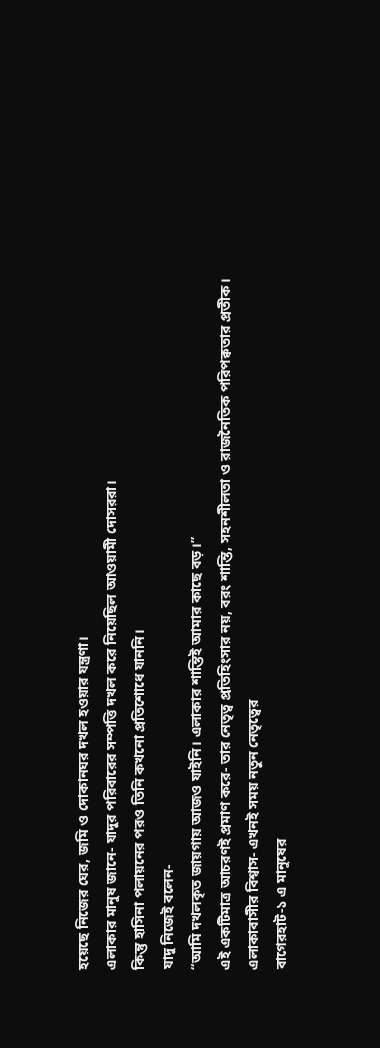হয়েছে নিজের ঘের, জমি ও দোকানঘর দখল হওয়ার যন্ত্রণা।
এলাকার মানুষ জানে- যাদুর পরিবারের সম্পত্তি দখল করে নিয়েছিল আওয়ামী দোসররা।
কিন্তু হাসিনা পলায়নের পরও তিনি কখনো প্রতিশোধে যাননি।
যাদু নিজেই বলেন-
“আমি দখলকৃত জায়গায় আজও যাইনি। এলাকার শান্তিই আমার কাছে বড়।”
এই একটিমাত্র আচরণই প্রমাণ করে- তার নেতৃত্ব প্রতিহিংসার নয়, বরং শান্তি, সহনশীলতা ও রাজনৈতিক পরিপক্বতার প্রতীক।
এলাকাবাসীর বিশ্বাস- এখনই সময় নতুন নেতৃত্বের
বাগেরহাট-১ এ মানুষের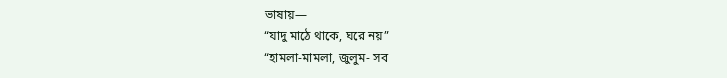ভাষায়—
“যাদু মাঠে থাকে, ঘরে নয়”
“হামলা-মামলা, জুলুম- সব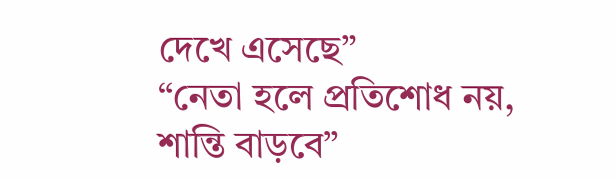দেখে এসেছে”
“নেতা হলে প্রতিশোধ নয়, শান্তি বাড়বে”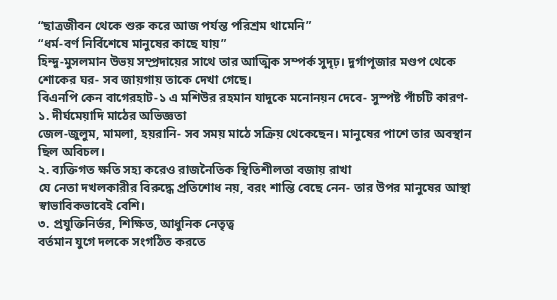“ছাত্রজীবন থেকে শুরু করে আজ পর্যন্ত পরিশ্রম থামেনি”
“ধর্ম-বর্ণ নির্বিশেষে মানুষের কাছে যায়”
হিন্দু-মুসলমান উভয় সম্প্রদায়ের সাথে তার আত্মিক সম্পর্ক সুদৃঢ়। দুর্গাপূজার মণ্ডপ থেকে শোকের ঘর- সব জায়গায় তাকে দেখা গেছে।
বিএনপি কেন বাগেরহাট-১ এ মশিউর রহমান যাদুকে মনোনয়ন দেবে- সুস্পষ্ট পাঁচটি কারণ-
১. দীর্ঘমেয়াদি মাঠের অভিজ্ঞতা
জেল-জুলুম, মামলা, হয়রানি- সব সময় মাঠে সক্রিয় থেকেছেন। মানুষের পাশে তার অবস্থান ছিল অবিচল।
২. ব্যক্তিগত ক্ষতি সহ্য করেও রাজনৈতিক স্থিতিশীলতা বজায় রাখা
যে নেতা দখলকারীর বিরুদ্ধে প্রতিশোধ নয়, বরং শান্তি বেছে নেন- তার উপর মানুষের আস্থা স্বাভাবিকভাবেই বেশি।
৩. প্রযুক্তিনির্ভর, শিক্ষিত, আধুনিক নেতৃত্ব
বর্তমান যুগে দলকে সংগঠিত করতে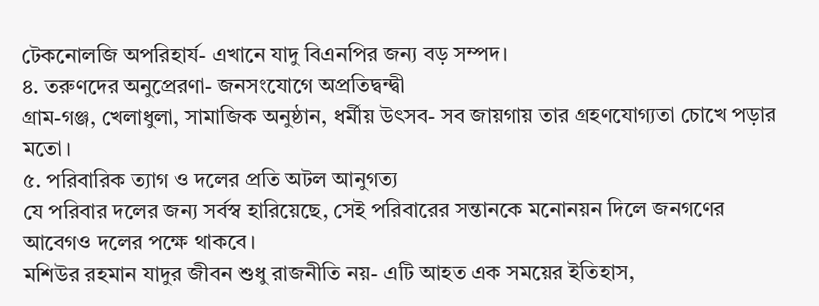টেকনোলজি অপরিহার্য- এখানে যাদু বিএনপির জন্য বড় সম্পদ।
৪. তরুণদের অনুপ্রেরণা- জনসংযোগে অপ্রতিদ্বন্দ্বী
গ্রাম-গঞ্জ, খেলাধুলা, সামাজিক অনুষ্ঠান, ধর্মীয় উৎসব- সব জায়গায় তার গ্রহণযোগ্যতা চোখে পড়ার মতো।
৫. পরিবারিক ত্যাগ ও দলের প্রতি অটল আনুগত্য
যে পরিবার দলের জন্য সর্বস্ব হারিয়েছে, সেই পরিবারের সন্তানকে মনোনয়ন দিলে জনগণের আবেগও দলের পক্ষে থাকবে।
মশিউর রহমান যাদুর জীবন শুধু রাজনীতি নয়- এটি আহত এক সময়ের ইতিহাস,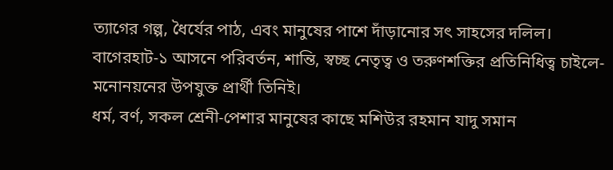ত্যাগের গল্প, ধৈর্যের পাঠ, এবং মানুষের পাশে দাঁড়ানোর সৎ সাহসের দলিল।
বাগেরহাট-১ আসনে পরিবর্তন, শান্তি, স্বচ্ছ নেতৃত্ব ও তরুণশক্তির প্রতিনিধিত্ব চাইলে- মনোনয়নের উপযুক্ত প্রার্থী তিনিই।
ধর্ম, বর্ণ, সকল শ্রেনী-পেশার মানুষের কাছে মশিউর রহমান যাদু সমান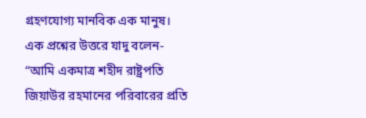গ্রহণযোগ্য মানবিক এক মানুষ।
এক প্রশ্নের উত্তরে যাদু বলেন-
“আমি একমাত্র শহীদ রাষ্ট্রপতি জিয়াউর রহমানের পরিবারের প্রতি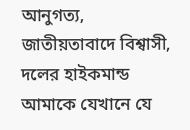আনুগত্য, জাতীয়তাবাদে বিশ্বাসী, দলের হাইকমান্ড আমাকে যেখানে যে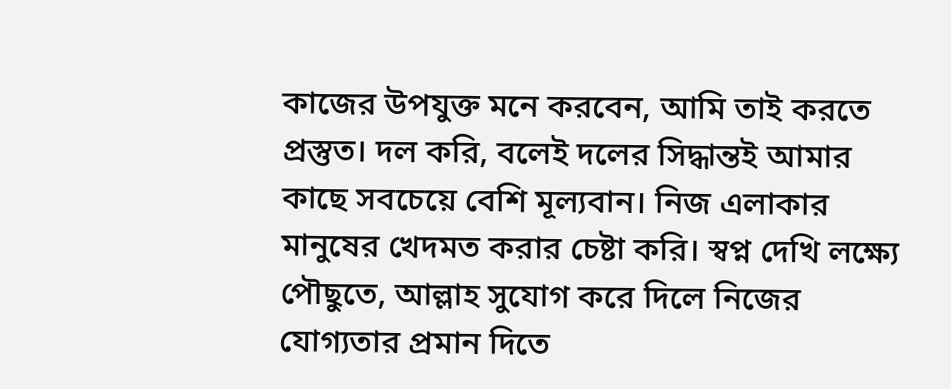কাজের উপযুক্ত মনে করবেন, আমি তাই করতে প্রস্তুত। দল করি, বলেই দলের সিদ্ধান্তই আমার কাছে সবচেয়ে বেশি মূল্যবান। নিজ এলাকার মানুষের খেদমত করার চেষ্টা করি। স্বপ্ন দেখি লক্ষ্যে পৌছুতে, আল্লাহ সুযোগ করে দিলে নিজের যোগ্যতার প্রমান দিতে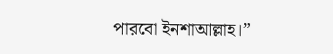পারবো ইনশাআল্লাহ।”